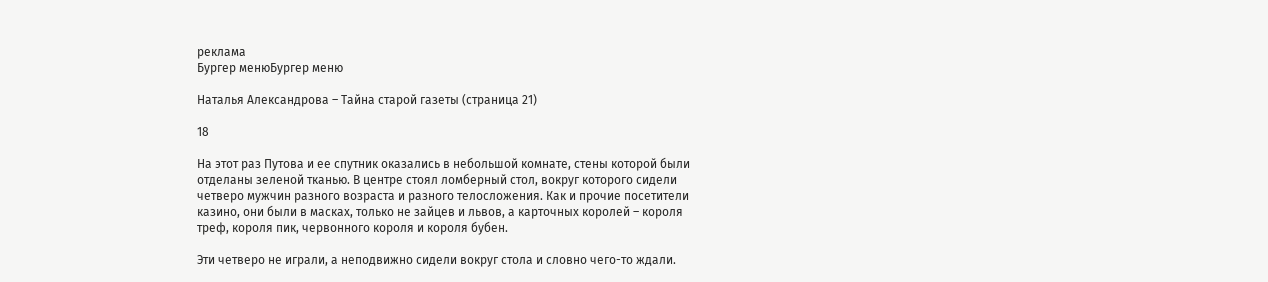реклама
Бургер менюБургер меню

Наталья Александрова – Тайна старой газеты (страница 21)

18

На этот раз Путова и ее спутник оказались в небольшой комнате, стены которой были отделаны зеленой тканью. В центре стоял ломберный стол, вокруг которого сидели четверо мужчин разного возраста и разного телосложения. Как и прочие посетители казино, они были в масках, только не зайцев и львов, а карточных королей – короля треф, короля пик, червонного короля и короля бубен.

Эти четверо не играли, а неподвижно сидели вокруг стола и словно чего-то ждали.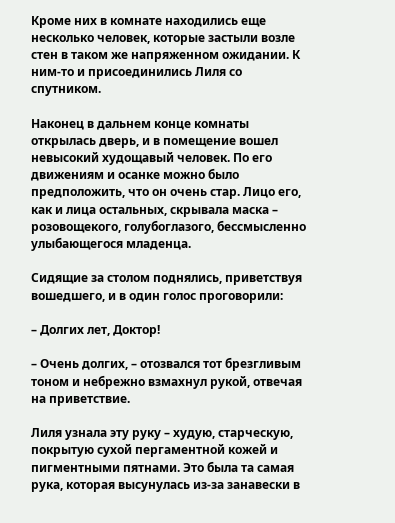Кроме них в комнате находились еще несколько человек, которые застыли возле стен в таком же напряженном ожидании. К ним-то и присоединились Лиля со спутником.

Наконец в дальнем конце комнаты открылась дверь, и в помещение вошел невысокий худощавый человек. По его движениям и осанке можно было предположить, что он очень стар. Лицо его, как и лица остальных, скрывала маска – розовощекого, голубоглазого, бессмысленно улыбающегося младенца.

Сидящие за столом поднялись, приветствуя вошедшего, и в один голос проговорили:

– Долгих лет, Доктор!

– Очень долгих, – отозвался тот брезгливым тоном и небрежно взмахнул рукой, отвечая на приветствие.

Лиля узнала эту руку – худую, старческую, покрытую сухой пергаментной кожей и пигментными пятнами. Это была та самая рука, которая высунулась из-за занавески в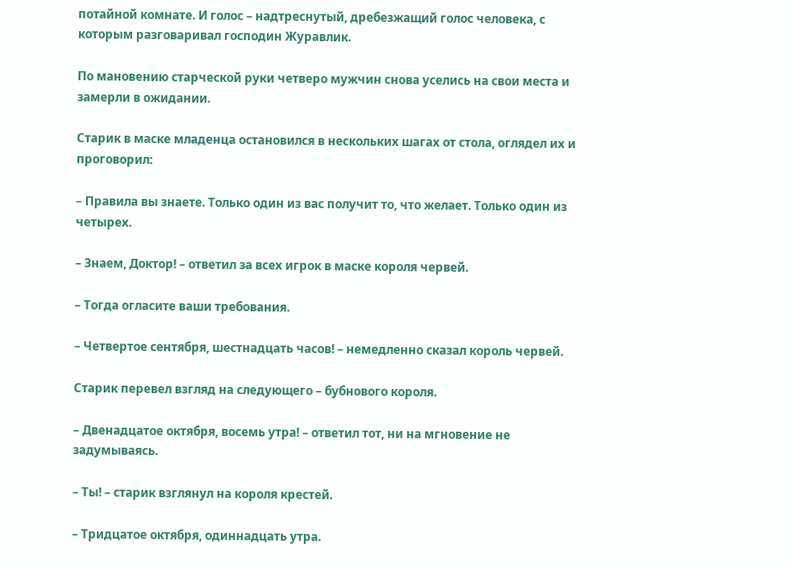потайной комнате. И голос – надтреснутый, дребезжащий голос человека, с которым разговаривал господин Журавлик.

По мановению старческой руки четверо мужчин снова уселись на свои места и замерли в ожидании.

Старик в маске младенца остановился в нескольких шагах от стола, оглядел их и проговорил:

– Правила вы знаете. Только один из вас получит то, что желает. Только один из четырех.

– Знаем, Доктор! – ответил за всех игрок в маске короля червей.

– Тогда огласите ваши требования.

– Четвертое сентября, шестнадцать часов! – немедленно сказал король червей.

Старик перевел взгляд на следующего – бубнового короля.

– Двенадцатое октября, восемь утра! – ответил тот, ни на мгновение не задумываясь.

– Ты! – старик взглянул на короля крестей.

– Тридцатое октября, одиннадцать утра.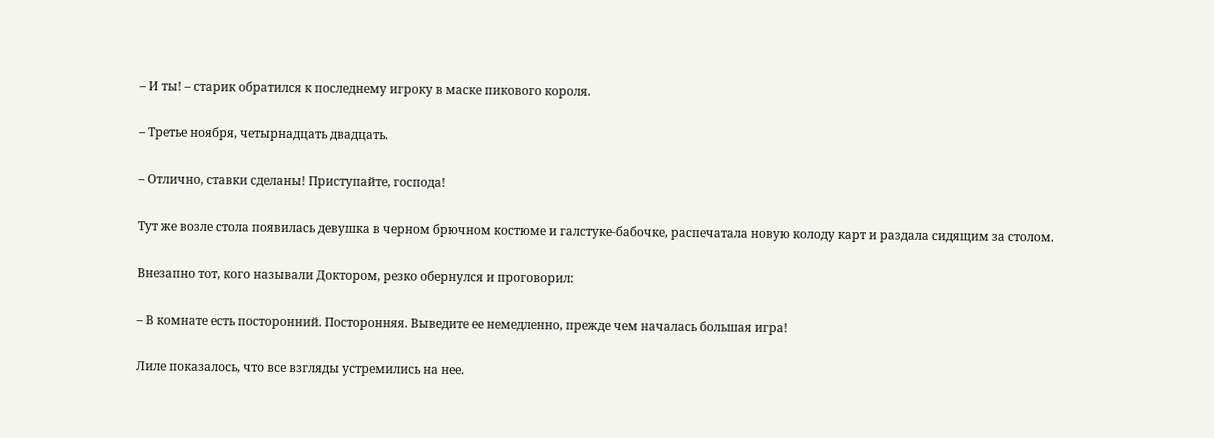– И ты! – старик обратился к последнему игроку в маске пикового короля.

– Третье ноября, четырнадцать двадцать.

– Отлично, ставки сделаны! Приступайте, господа!

Тут же возле стола появилась девушка в черном брючном костюме и галстуке-бабочке, распечатала новую колоду карт и раздала сидящим за столом.

Внезапно тот, кого называли Доктором, резко обернулся и проговорил:

– В комнате есть посторонний. Посторонняя. Выведите ее немедленно, прежде чем началась большая игра!

Лиле показалось, что все взгляды устремились на нее.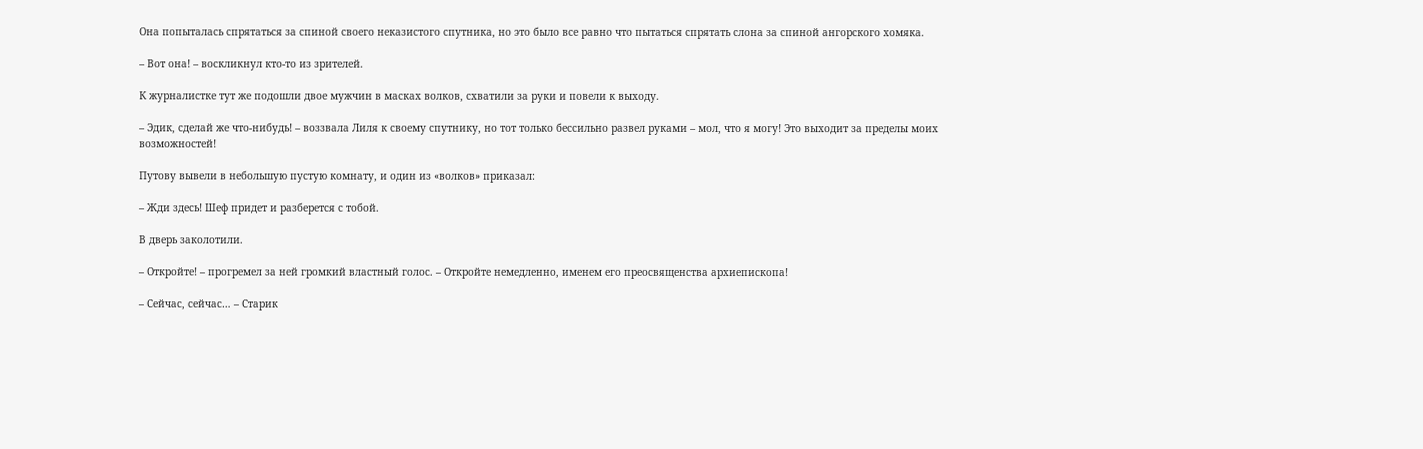Она попыталась спрятаться за спиной своего неказистого спутника, но это было все равно что пытаться спрятать слона за спиной ангорского хомяка.

– Вот она! – воскликнул кто-то из зрителей.

К журналистке тут же подошли двое мужчин в масках волков, схватили за руки и повели к выходу.

– Эдик, сделай же что-нибудь! – воззвала Лиля к своему спутнику, но тот только бессильно развел руками – мол, что я могу! Это выходит за пределы моих возможностей!

Путову вывели в небольшую пустую комнату, и один из «волков» приказал:

– Жди здесь! Шеф придет и разберется с тобой.

В дверь заколотили.

– Откройте! – прогремел за ней громкий властный голос. – Откройте немедленно, именем его преосвященства архиепископа!

– Сейчас, сейчас… – Старик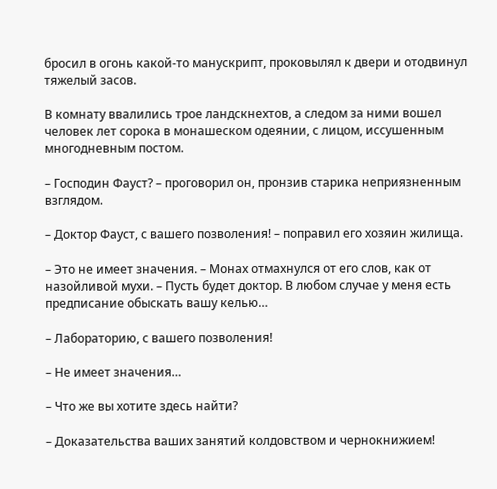бросил в огонь какой-то манускрипт, проковылял к двери и отодвинул тяжелый засов.

В комнату ввалились трое ландскнехтов, а следом за ними вошел человек лет сорока в монашеском одеянии, с лицом, иссушенным многодневным постом.

– Господин Фауст? – проговорил он, пронзив старика неприязненным взглядом.

– Доктор Фауст, с вашего позволения! – поправил его хозяин жилища.

– Это не имеет значения. – Монах отмахнулся от его слов, как от назойливой мухи. – Пусть будет доктор. В любом случае у меня есть предписание обыскать вашу келью…

– Лабораторию, с вашего позволения!

– Не имеет значения…

– Что же вы хотите здесь найти?

– Доказательства ваших занятий колдовством и чернокнижием!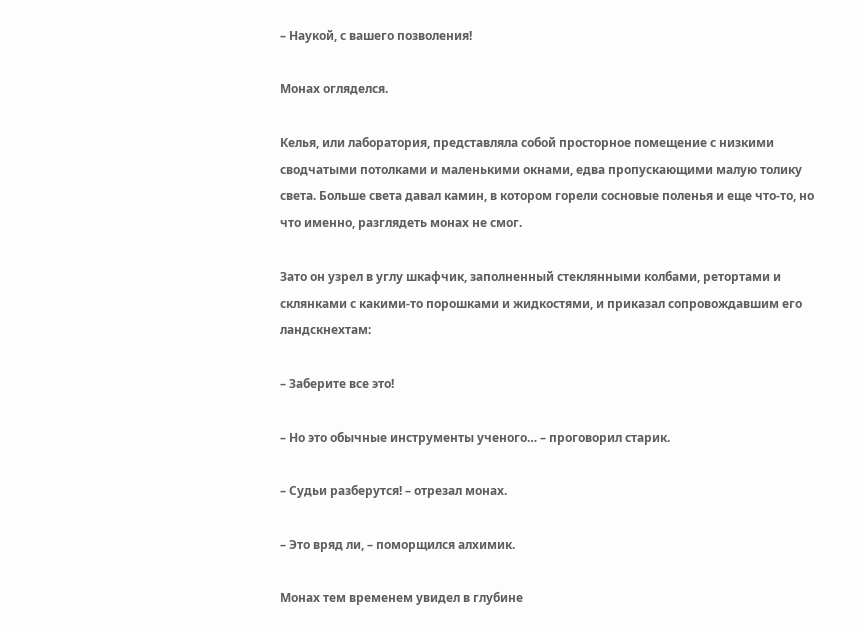– Наукой, с вашего позволения!

Монах огляделся.

Келья, или лаборатория, представляла собой просторное помещение с низкими сводчатыми потолками и маленькими окнами, едва пропускающими малую толику света. Больше света давал камин, в котором горели сосновые поленья и еще что-то, но что именно, разглядеть монах не смог.

Зато он узрел в углу шкафчик, заполненный стеклянными колбами, ретортами и склянками с какими-то порошками и жидкостями, и приказал сопровождавшим его ландскнехтам:

– Заберите все это!

– Но это обычные инструменты ученого… – проговорил старик.

– Судьи разберутся! – отрезал монах.

– Это вряд ли, – поморщился алхимик.

Монах тем временем увидел в глубине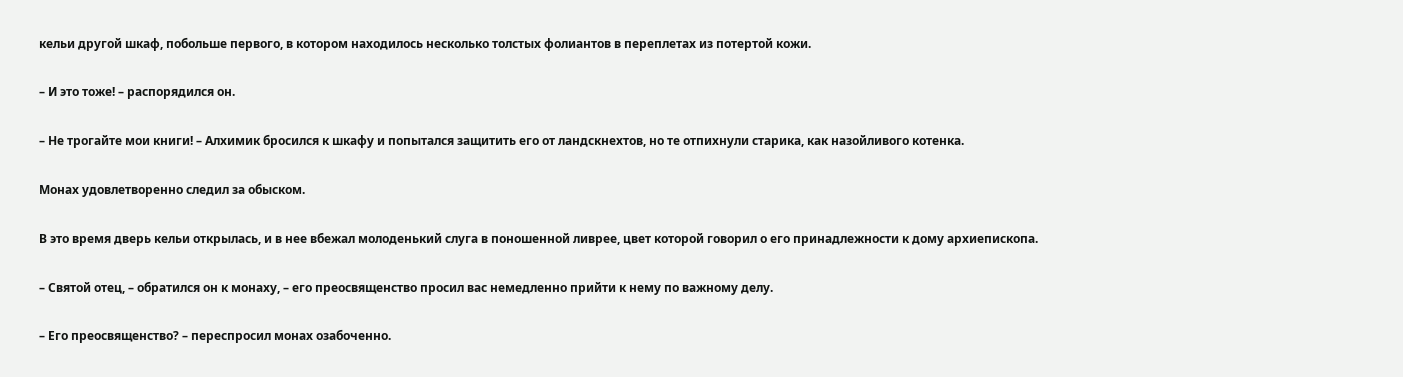кельи другой шкаф, побольше первого, в котором находилось несколько толстых фолиантов в переплетах из потертой кожи.

– И это тоже! – распорядился он.

– Не трогайте мои книги! – Алхимик бросился к шкафу и попытался защитить его от ландскнехтов, но те отпихнули старика, как назойливого котенка.

Монах удовлетворенно следил за обыском.

В это время дверь кельи открылась, и в нее вбежал молоденький слуга в поношенной ливрее, цвет которой говорил о его принадлежности к дому архиепископа.

– Святой отец, – обратился он к монаху, – его преосвященство просил вас немедленно прийти к нему по важному делу.

– Его преосвященство? – переспросил монах озабоченно.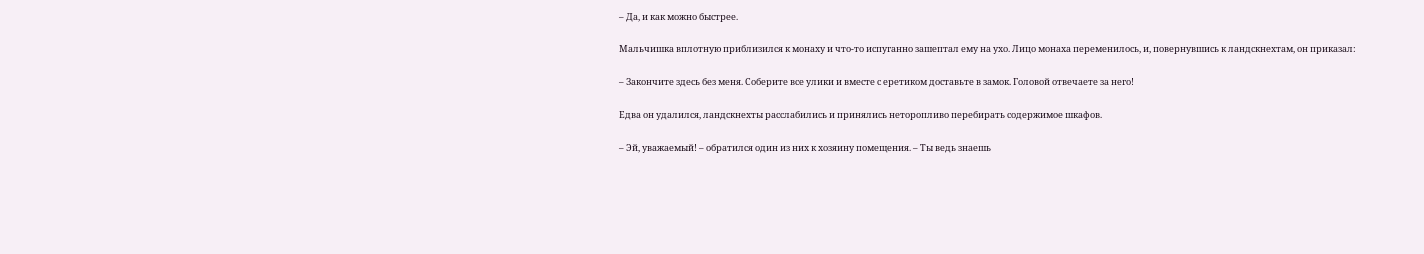– Да, и как можно быстрее.

Мальчишка вплотную приблизился к монаху и что-то испуганно зашептал ему на ухо. Лицо монаха переменилось, и, повернувшись к ландскнехтам, он приказал:

– Закончите здесь без меня. Соберите все улики и вместе с еретиком доставьте в замок. Головой отвечаете за него!

Едва он удалился, ландскнехты расслабились и принялись неторопливо перебирать содержимое шкафов.

– Эй, уважаемый! – обратился один из них к хозяину помещения. – Ты ведь знаешь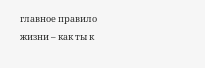главное правило жизни – как ты к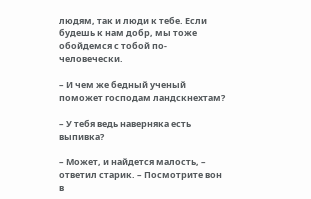людям, так и люди к тебе. Если будешь к нам добр, мы тоже обойдемся с тобой по-человечески.

– И чем же бедный ученый поможет господам ландскнехтам?

– У тебя ведь наверняка есть выпивка?

– Может, и найдется малость, – ответил старик. – Посмотрите вон в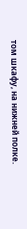том шкафу, на нижней полке.